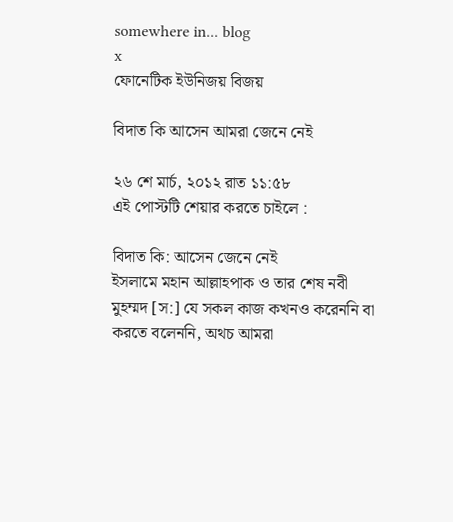somewhere in... blog
x
ফোনেটিক ইউনিজয় বিজয়

বিদাত কি আসেন আমরা জেনে নেই

২৬ শে মার্চ, ২০১২ রাত ১১:৫৮
এই পোস্টটি শেয়ার করতে চাইলে :

বিদাত কি: আসেন জেনে নেই
ইসলামে মহান আল্লাহপাক ও তার শেষ নবী মুহম্মদ [স:] যে সকল কাজ কখনও করেননি বা করতে বলেননি, অথচ আমরা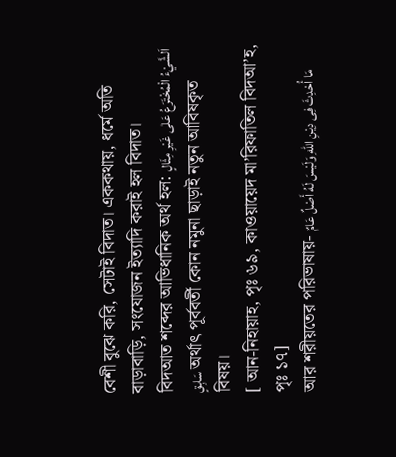বেশী বুঝে করি, সেটাই বিদাত। এককথায়, ধর্মে অতি বাড়াবাড়ি, সংযোজন ইত্যাদি করাই হল বিদাত।
বিদআত শব্দের আভিধানিক অর্থ হল: اَلشَّيْءُ الْمُخْتَرَعُ عَلٰى غَيْرِ مِثَالٍ سَابِقٍ অর্থাৎ পূর্ববর্তী কোন নমুনা ছাড়াই নতুন আবিষকৃত বিষয়।
[ আন-নিহায়াহ, পৃঃ ৬৯, কাওয়ায়েদ মা’রিফাতিল বিদআ’হ, পৃঃ ১৭]
আর শরীয়তের পরিভাষায়- مَا أُحْدِثَ فِى دِيْنِ اللهِ وَلَيْسَ لَهُ أَصْلٌ عَامٌ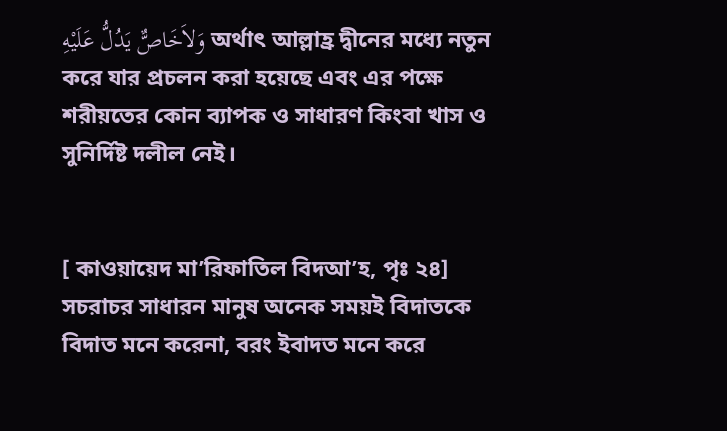وَلاَخَاصٌّ يَدُلُّ عَلَيْهِ অর্থাৎ আল্লাহ্র দ্বীনের মধ্যে নতুন করে যার প্রচলন করা হয়েছে এবং এর পক্ষে শরীয়তের কোন ব্যাপক ও সাধারণ কিংবা খাস ও সুনির্দিষ্ট দলীল নেই।


[ কাওয়ায়েদ মা’রিফাতিল বিদআ’হ, পৃঃ ২৪]
সচরাচর সাধারন মানুষ অনেক সময়ই বিদাতকে বিদাত মনে করেনা, বরং ইবাদত মনে করে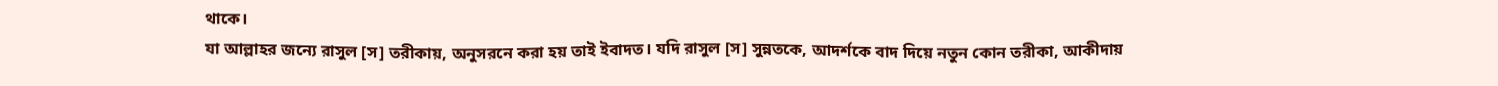থাকে।
যা আল্লাহর জন্যে রাসুল [স] তরীকায়, অনুসরনে করা হয় তাই ইবাদত। যদি রাসুল [স] সুন্নতকে, আদর্শকে বাদ দিয়ে নতুন কোন তরীকা, আকীদায়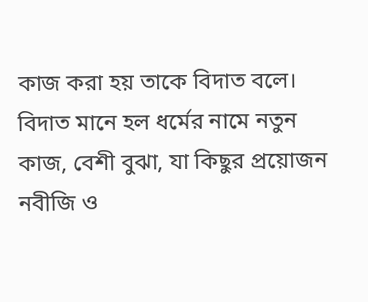কাজ করা হয় তাকে বিদাত বলে।
বিদাত মানে হল ধর্মের নামে নতুন কাজ, বেশী বুঝা, যা কিছুর প্রয়োজন নবীজি ও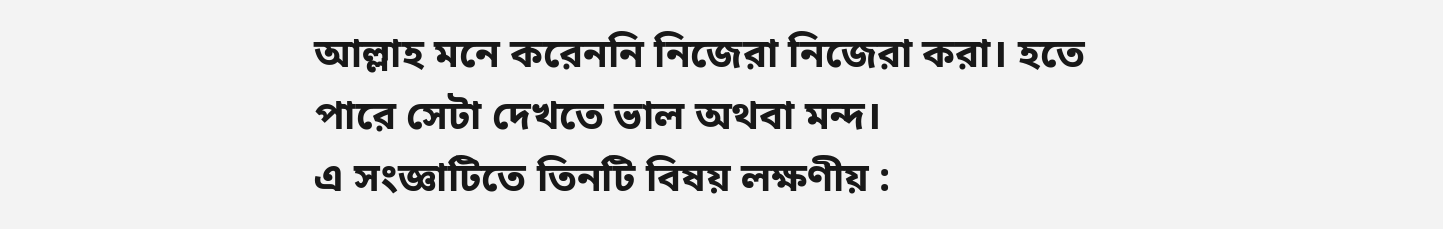আল্লাহ মনে করেননি নিজেরা নিজেরা করা। হতে পারে সেটা দেখতে ভাল অথবা মন্দ।
এ সংজ্ঞাটিতে তিনটি বিষয় লক্ষণীয় :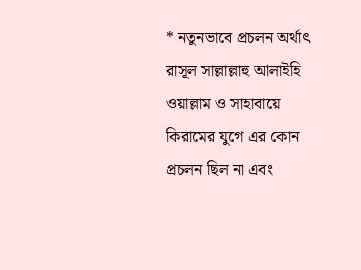* নতুনভাবে প্রচলন অর্থাৎ রাসূল সাল্লাল্লাহু আলাইহি ওয়াল্লাম ও সাহাবায়ে কিরামের যুগে এর কোন প্রচলন ছিল না এবং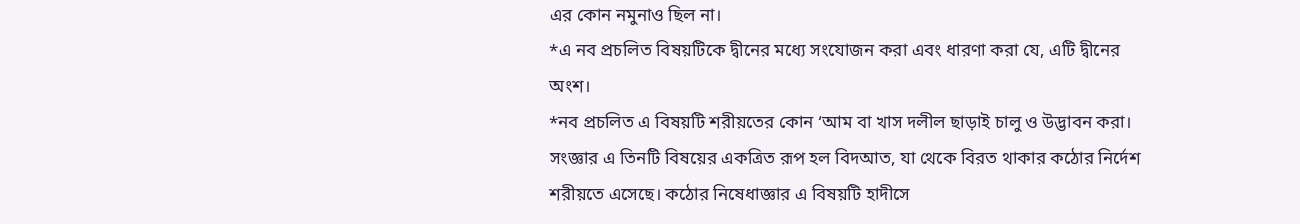এর কোন নমুনাও ছিল না।
*এ নব প্রচলিত বিষয়টিকে দ্বীনের মধ্যে সংযোজন করা এবং ধারণা করা যে, এটি দ্বীনের অংশ।
*নব প্রচলিত এ বিষয়টি শরীয়তের কোন ‘আম বা খাস দলীল ছাড়াই চালু ও উদ্ভাবন করা।
সংজ্ঞার এ তিনটি বিষয়ের একত্রিত রূপ হল বিদআত, যা থেকে বিরত থাকার কঠোর নির্দেশ শরীয়তে এসেছে। কঠোর নিষেধাজ্ঞার এ বিষয়টি হাদীসে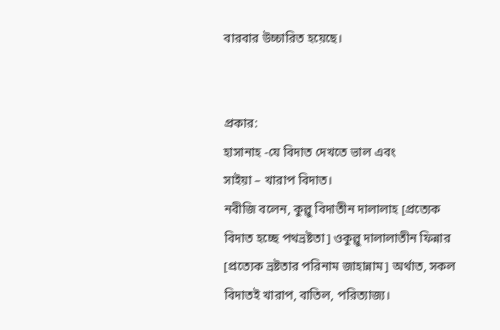বারবার উচ্চারিত হয়েছে।


প্রকার:
হাসানাহ -যে বিদাত দেখতে ভাল এবং
সাইয়া – খারাপ বিদাত।
নবীজি বলেন, কুল্লু বিদাতীন দালালাহ [প্রত্যেক বিদাত হচ্ছে পথভ্রষ্টতা] ওকুল্লু দালালাতীন ফিন্নার [প্রত্যেক ভ্রষ্টতার পরিনাম জাহান্নাম] অর্থাত, সকল বিদাতই খারাপ, বাতিল, পরিত্যাজ্য।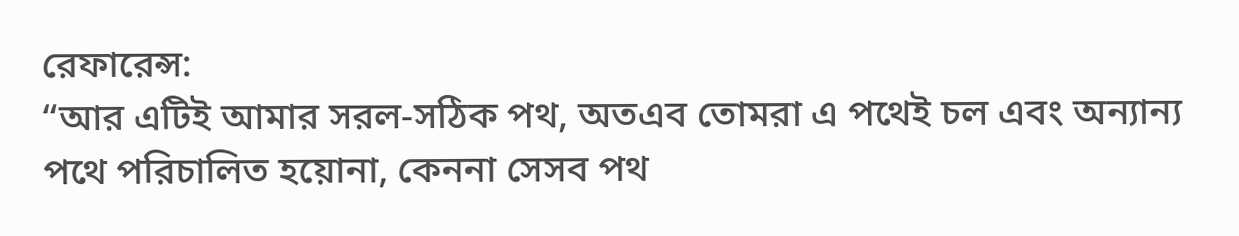রেফারেন্স:
“আর এটিই আমার সরল-সঠিক পথ, অতএব তোমরা এ পথেই চল এবং অন্যান্য পথে পরিচালিত হয়োনা, কেননা সেসব পথ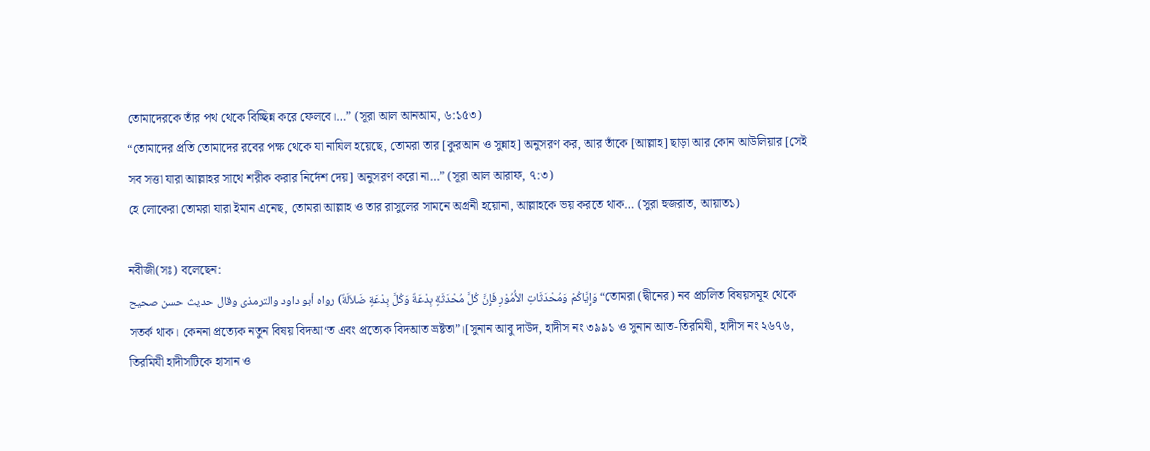তোমাদেরকে তাঁর পথ থেকে বিচ্ছিন্ন করে ফেলবে।…” (সূরা আল আনআম, ৬:১৫৩)
“তোমাদের প্রতি তোমাদের রবের পক্ষ থেকে যা নাযিল হয়েছে, তোমরা তার [কুরআন ও সুন্নাহ] অনুসরণ কর, আর তাঁকে [আল্লাহ] ছাড়া আর কোন আউলিয়ার [সেই সব সত্তা যারা আল্লাহর সাথে শরীক করার নির্দেশ দেয়] অনুসরণ করো না…” (সূরা আল আরাফ, ৭:৩)
হে লোকেরা তোমরা যারা ইমান এনেছ, তোমরা আল্লাহ ও তার রাসুলের সামনে অগ্রনী হয়োনা, আল্লাহকে ভয় করতে থাক… (সুরা হুজরাত, আয়াত১)

নবীজী(সঃ) বলেছেন:
وَإِيَّاكُمْ وَمُحْدَثَاتِ الأُمُوْرِ فَإِنَّ كُلَّ مُحْدَثَةٍ بِدْعَةٌ وَكُلَّ بِدْعَةٍ ضَلاَلَةٌ) رواه أبو داود والترمذى وقال حديث حسن صحيح “তোমরা (দ্বীনের) নব প্রচলিত বিষয়সমূহ থেকে সতর্ক থাক। কেননা প্রত্যেক নতুন বিষয় বিদআ‘ত এবং প্রত্যেক বিদআত ভ্রষ্টতা”।[সুনান আবু দাউদ, হাদীস নং ৩৯৯১ ও সুনান আত-তিরমিযী, হাদীস নং ২৬৭৬, তিরমিযী হাদীসটিকে হাসান ও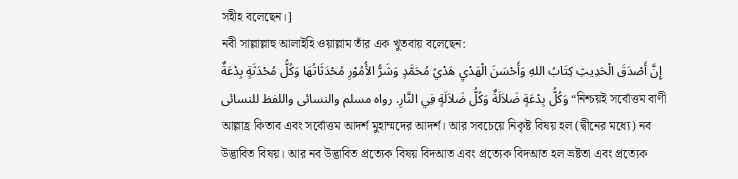সহীহ বলেছেন।]
নবী সাল্লাল্লাহু আলাইহি ওয়াল্লাম তাঁর এক খুতবায় বলেছেন:
إِنَّ أَصْدَقَ الْحَدِيثِ كِتَابُ اللهِ وَأَحْسَنَ الْهَدْيِ هَدْيُ مُحَمَّدٍ وَشَرُّ الأُمُوْرِ مُحْدَثَاتُهَا وَكُلُّ مُحْدَثَةٍ بِدْعَةٌ وَكُلُّ بِدْعَةٍ ضَلاَلَةٌ وَكُلُّ ضَلاَلَةٍ فِي النَّارِ. رواه مسلم والنسائى واللفظ للنسائى “নিশ্চয়ই সর্বোত্তম বাণী আল্লাহ্র কিতাব এবং সর্বোত্তম আদর্শ মুহাম্মদের আদর্শ। আর সবচেয়ে নিকৃষ্ট বিষয় হল (দ্বীনের মধ্যে) নব উদ্ভাবিত বিষয়। আর নব উদ্ভাবিত প্রত্যেক বিষয় বিদআত এবং প্রত্যেক বিদআত হল ভ্রষ্টতা এবং প্রত্যেক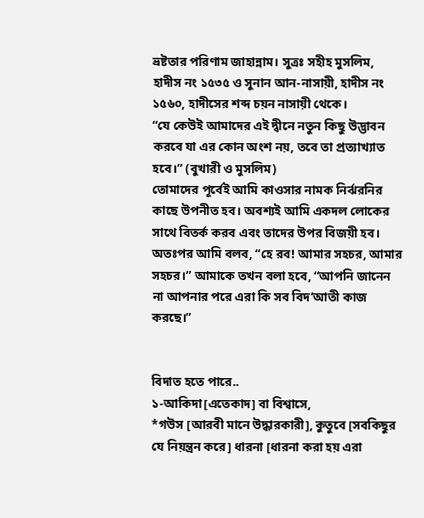ভ্রষ্টতার পরিণাম জাহান্নাম। সুত্রঃ সহীহ মুসলিম, হাদীস নং ১৫৩৫ ও সুনান আন-নাসায়ী, হাদীস নং ১৫৬০, হাদীসের শব্দ চয়ন নাসায়ী থেকে।
“যে কেউই আমাদের এই দ্বীনে নতুন কিছু উদ্ভাবন করবে যা এর কোন অংশ নয়, তবে তা প্রত্যাখ্যাত হবে।” (বুখারী ও মুসলিম)
তোমাদের পূর্বেই আমি কাওসার নামক নির্ঝরনির কাছে উপনীত হব। অবশ্যই আমি একদল লোকের সাথে বিতর্ক করব এবং তাদের উপর বিজয়ী হব। অতঃপর আমি বলব, “হে রব! আমার সহচর, আমার সহচর।” আমাকে তখন বলা হবে, “আপনি জানেন না আপনার পরে এরা কি সব বিদ’আতী কাজ করছে।”


বিদাত হতে পারে..
১-আকিদা[এতেকাদ] বা বিশ্বাসে,
*গউস [আরবী মানে উদ্ধারকারী], কুতুবে [সবকিছুর যে নিয়ন্ত্রন করে] ধারনা [ধারনা করা হয় এরা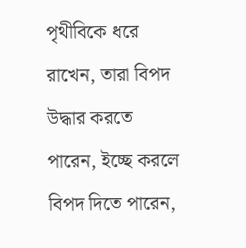পৃথীবিকে ধরে রাখেন, তারা বিপদ উদ্ধার করতে পারেন, ইচ্ছে করলে বিপদ দিতে পারেন,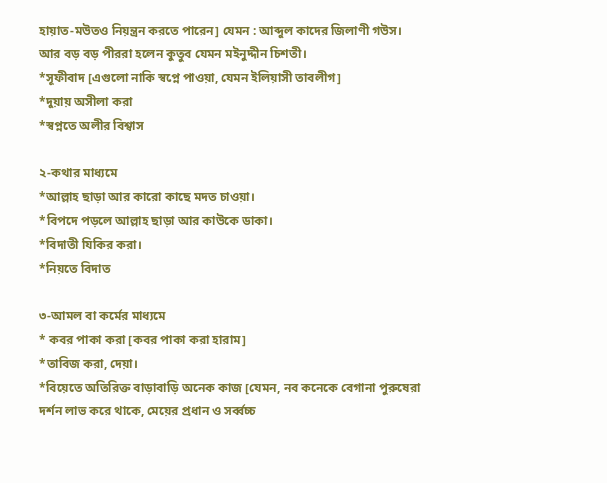হায়াত-মউতও নিয়ন্ত্রন করতে পারেন] যেমন : আব্দুল কাদের জিলাণী গউস। আর বড় বড় পীররা হলেন কুতুব যেমন মইনুদ্দীন চিশতী।
*সূফীবাদ [এগুলো নাকি স্বপ্নে পাওয়া, যেমন ইলিয়াসী তাবলীগ]
*দুয়ায় অসীলা করা
*স্বপ্নতে অলীর বিশ্বাস

২-কথার মাধ্যমে
*আল্লাহ ছাড়া আর কারো কাছে মদত চাওয়া।
*বিপদে পড়লে আল্লাহ ছাড়া আর কাউকে ডাকা।
*বিদাতী যিকির করা।
*নিয়তে বিদাত

৩-আমল বা কর্মের মাধ্যমে
* কবর পাকা করা [কবর পাকা করা হারাম]
*তাবিজ করা, দেয়া।
*বিয়েতে অতিরিক্ত বাড়াবাড়ি অনেক কাজ [যেমন, নব কনেকে বেগানা পুরুষেরা দর্শন লাভ করে থাকে, মেয়ের প্রধান ও সর্ব্বচ্চ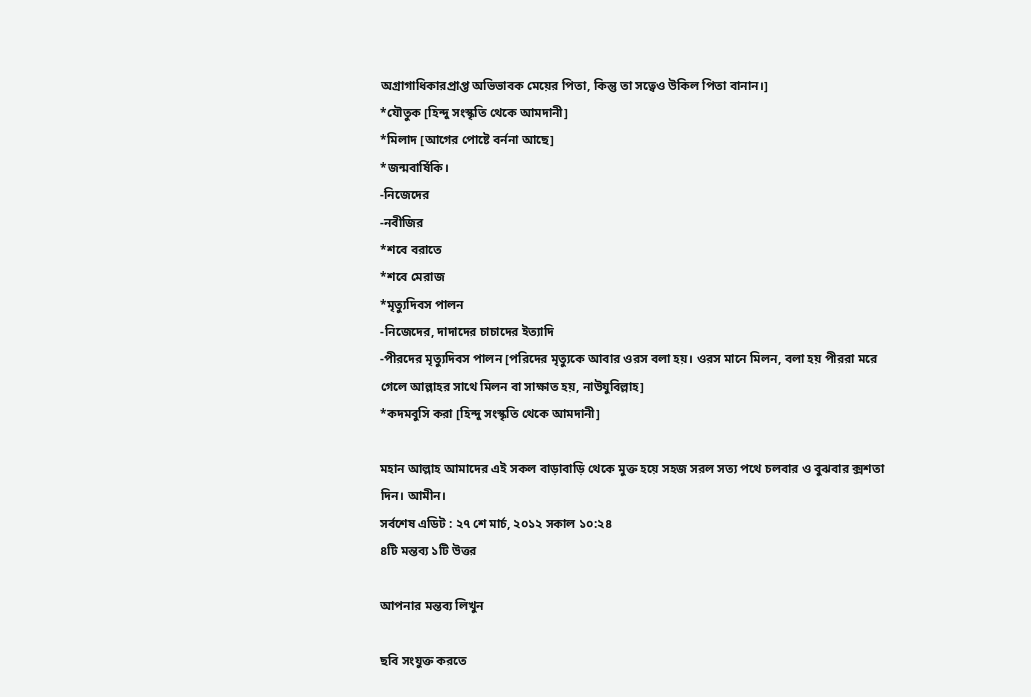অগ্রাগাধিকারপ্রাপ্ত অভিভাবক মেয়ের পিতা, কিন্তু তা সত্বেও উকিল পিতা বানান।]
*যৌতুক [হিন্দু সংস্কৃতি থেকে আমদানী]
*মিলাদ [আগের পোষ্টে বর্ননা আছে]
*জন্মবার্ষিকি।
-নিজেদের
-নবীজির
*শবে বরাতে
*শবে মেরাজ
*মৃত্যুদিবস পালন
-নিজেদের, দাদাদের চাচাদের ইত্যাদি
-পীরদের মৃত্যুদিবস পালন [পরিদের মৃত্যুকে আবার ওরস বলা হয়। ওরস মানে মিলন, বলা হয় পীররা মরে গেলে আল্লাহর সাথে মিলন বা সাক্ষাত হয়, নাউযুবিল্লাহ]
*কদমবুসি করা [হিন্দু সংস্কৃতি থেকে আমদানী]

মহান আল্লাহ আমাদের এই সকল বাড়াবাড়ি থেকে মুক্ত হয়ে সহজ সরল সত্য পথে চলবার ও বুঝবার ক্সশতা দিন। আমীন।
সর্বশেষ এডিট : ২৭ শে মার্চ, ২০১২ সকাল ১০:২৪
৪টি মন্তব্য ১টি উত্তর

আপনার মন্তব্য লিখুন

ছবি সংযুক্ত করতে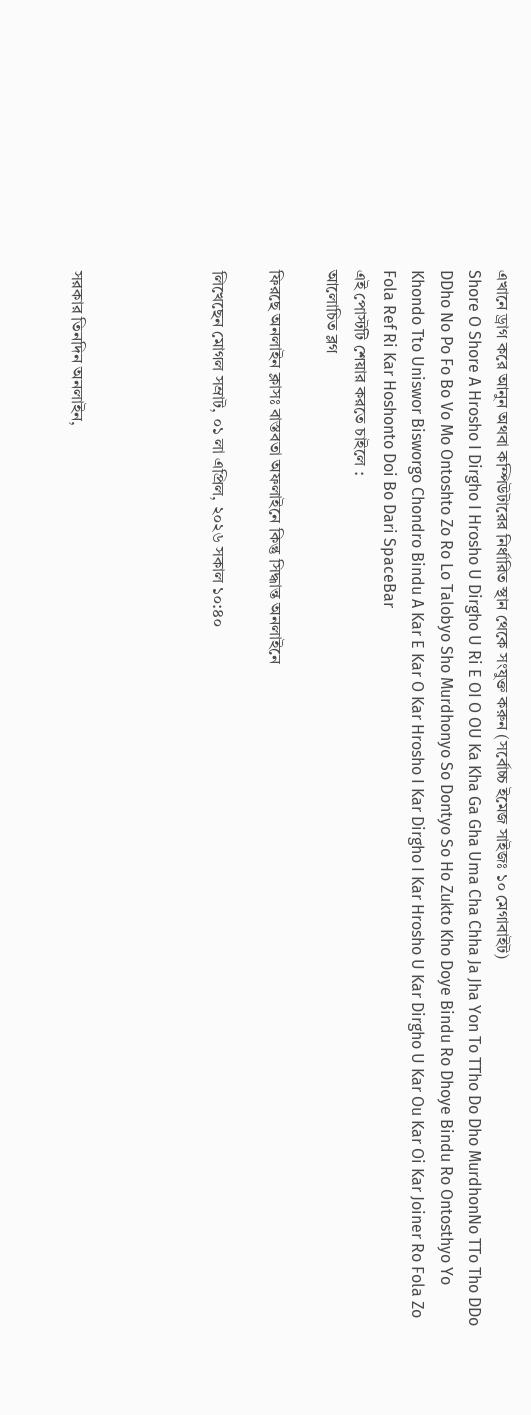এখানে ড্রাগ করে আনুন অথবা কম্পিউটারের নির্ধারিত স্থান থেকে সংযুক্ত করুন (সর্বোচ্চ ইমেজ সাইজঃ ১০ মেগাবাইট)
Shore O Shore A Hrosho I Dirgho I Hrosho U Dirgho U Ri E OI O OU Ka Kha Ga Gha Uma Cha Chha Ja Jha Yon To TTho Do Dho MurdhonNo TTo Tho DDo DDho No Po Fo Bo Vo Mo Ontoshto Zo Ro Lo Talobyo Sho Murdhonyo So Dontyo So Ho Zukto Kho Doye Bindu Ro Dhoye Bindu Ro Ontosthyo Yo Khondo Tto Uniswor Bisworgo Chondro Bindu A Kar E Kar O Kar Hrosho I Kar Dirgho I Kar Hrosho U Kar Dirgho U Kar Ou Kar Oi Kar Joiner Ro Fola Zo Fola Ref Ri Kar Hoshonto Doi Bo Dari SpaceBar
এই পোস্টটি শেয়ার করতে চাইলে :
আলোচিত ব্লগ

ফিরছে অনলাইন ক্লাসঃ বাস্তবতা অফলাইনে কিন্তু সিদ্ধান্ত অনলাইনে

লিখেছেন মোগল সম্রাট, ০১ লা এপ্রিল, ২০২৬ সকাল ১০:৪০




সরকার তিনদিন অনলাইন,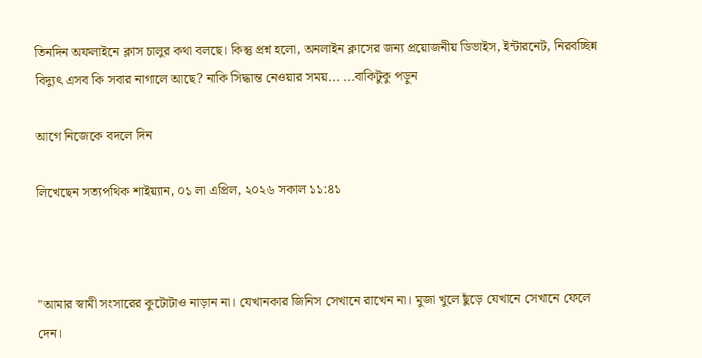তিনদিন অফলাইনে ক্লাস চালুর কথা বলছে। কিন্তু প্রশ্ন হলো, অনলাইন ক্লাসের জন্য প্রয়োজনীয় ডিভাইস, ইন্টারনেট, নিরবচ্ছিন্ন বিদ্যুৎ এসব কি সবার নাগালে আছে? নাকি সিদ্ধান্ত নেওয়ার সময়... ...বাকিটুকু পড়ুন

আগে নিজেকে বদলে দিন

লিখেছেন সত্যপথিক শাইয়্যান, ০১ লা এপ্রিল, ২০২৬ সকাল ১১:৪১



"আমার স্বামী সংসারের কুটোটাও নাড়ান না। যেখানকার জিনিস সেখানে রাখেন না। মুজা খুলে ছুঁড়ে যেখানে সেখানে ফেলে দেন।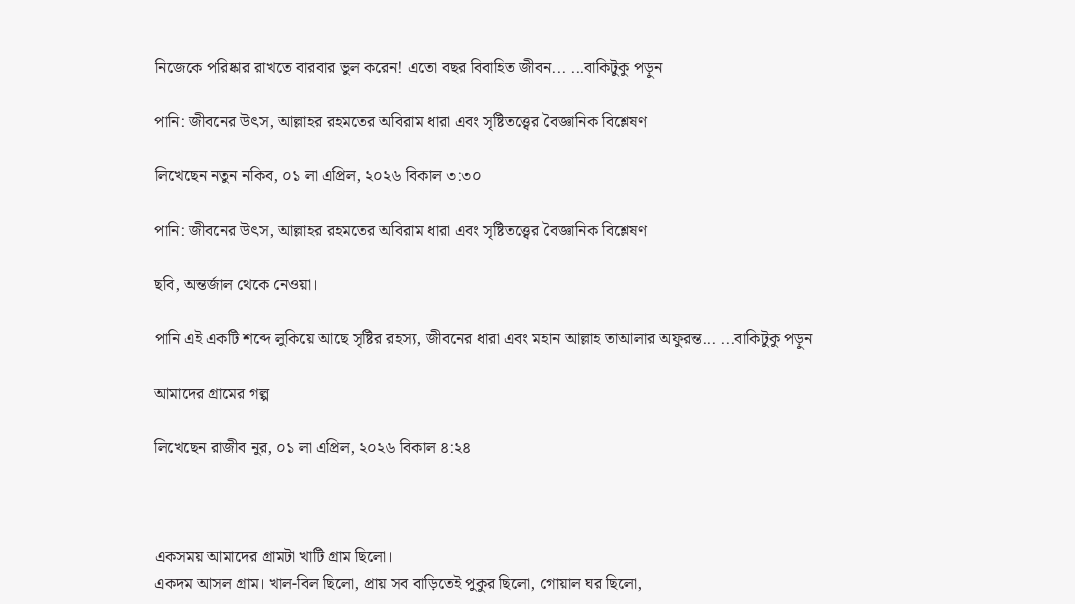নিজেকে পরিষ্কার রাখতে বারবার ভুল করেন! এতো বছর বিবাহিত জীবন... ...বাকিটুকু পড়ুন

পানি: জীবনের উৎস, আল্লাহর রহমতের অবিরাম ধারা এবং সৃষ্টিতত্ত্বের বৈজ্ঞানিক বিশ্লেষণ

লিখেছেন নতুন নকিব, ০১ লা এপ্রিল, ২০২৬ বিকাল ৩:৩০

পানি: জীবনের উৎস, আল্লাহর রহমতের অবিরাম ধারা এবং সৃষ্টিতত্ত্বের বৈজ্ঞানিক বিশ্লেষণ

ছবি, অন্তর্জাল থেকে নেওয়া।

পানি এই একটি শব্দে লুকিয়ে আছে সৃষ্টির রহস্য, জীবনের ধারা এবং মহান আল্লাহ তাআলার অফুরন্ত... ...বাকিটুকু পড়ুন

আমাদের গ্রামের গল্প

লিখেছেন রাজীব নুর, ০১ লা এপ্রিল, ২০২৬ বিকাল ৪:২৪



একসময় আমাদের গ্রামটা খাটি গ্রাম ছিলো।
একদম আসল গ্রাম। খাল-বিল ছিলো, প্রায় সব বাড়িতেই পুকুর ছিলো, গোয়াল ঘর ছিলো,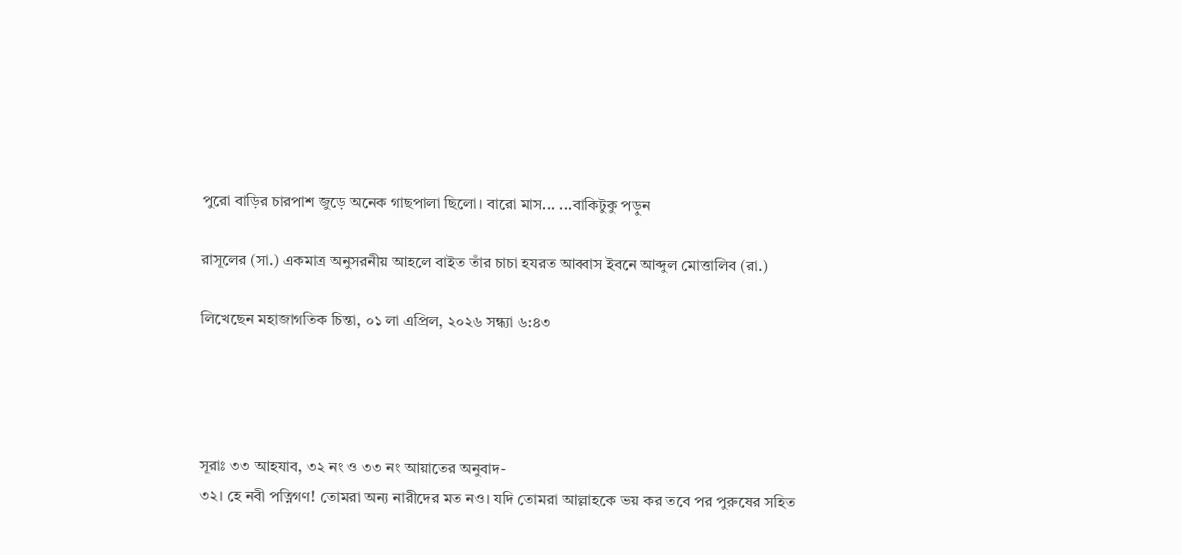পুরো বাড়ির চারপাশ জুড়ে অনেক গাছপালা ছিলো। বারো মাস... ...বাকিটুকু পড়ুন

রাসূলের (সা.) একমাত্র অনুসরনীয় আহলে বাইত তাঁর চাচা হযরত আব্বাস ইবনে আব্দুল মোত্তালিব (রা.)

লিখেছেন মহাজাগতিক চিন্তা, ০১ লা এপ্রিল, ২০২৬ সন্ধ্যা ৬:৪৩




সূরাঃ ৩৩ আহযাব, ৩২ নং ও ৩৩ নং আয়াতের অনুবাদ-
৩২। হে নবী পত্নিগণ! তোমরা অন্য নারীদের মত নও। যদি তোমরা আল্লাহকে ভয় কর তবে পর পুরুষের সহিত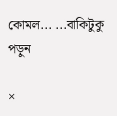কোমল... ...বাকিটুকু পড়ুন

×